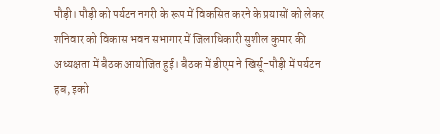पौड़ी। पौड़ी को पर्यटन नगरी के रूप में विकसित करने के प्रयासों को लेकर शनिवार को विकास भवन सभागार में जिलाधिकारी सुशील कुमार की अध्यक्षता में बैठक आयोजित हुई। बैठक में डीएम ने खिर्सू-पौड़ी में पर्यटन हब, इको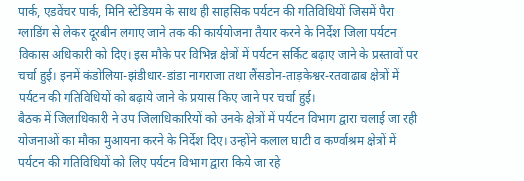पार्क, एडवेंचर पार्क, मिनि स्टेडियम के साथ ही साहसिक पर्यटन की गतिविधियों जिसमें पैरा ग्लाडिंग से लेकर दूरबीन लगाए जाने तक की कार्ययोजना तैयार करने के निर्देश जिला पर्यटन विकास अधिकारी को दिए। इस मौके पर विभिन्न क्षेत्रों में पर्यटन सर्किट बढ़ाए जाने के प्रस्तावों पर चर्चा हुई। इनमें कंडोलिया-झंडीधार-डांडा नागराजा तथा लैंसडोन-ताड़केश्वर-रतवाढाब क्षेत्रों में पर्यटन की गतिविधियों को बढ़ाये जाने के प्रयास किए जाने पर चर्चा हुई।
बैठक में जिलाधिकारी ने उप जिलाधिकारियों को उनके क्षेत्रों में पर्यटन विभाग द्वारा चलाई जा रही योजनाओं का मौका मुआयना करने के निर्देश दिए। उन्होंने कलाल घाटी व कर्ण्वाश्रम क्षेत्रों में पर्यटन की गतिविधियों को लिए पर्यटन विभाग द्वारा किये जा रहे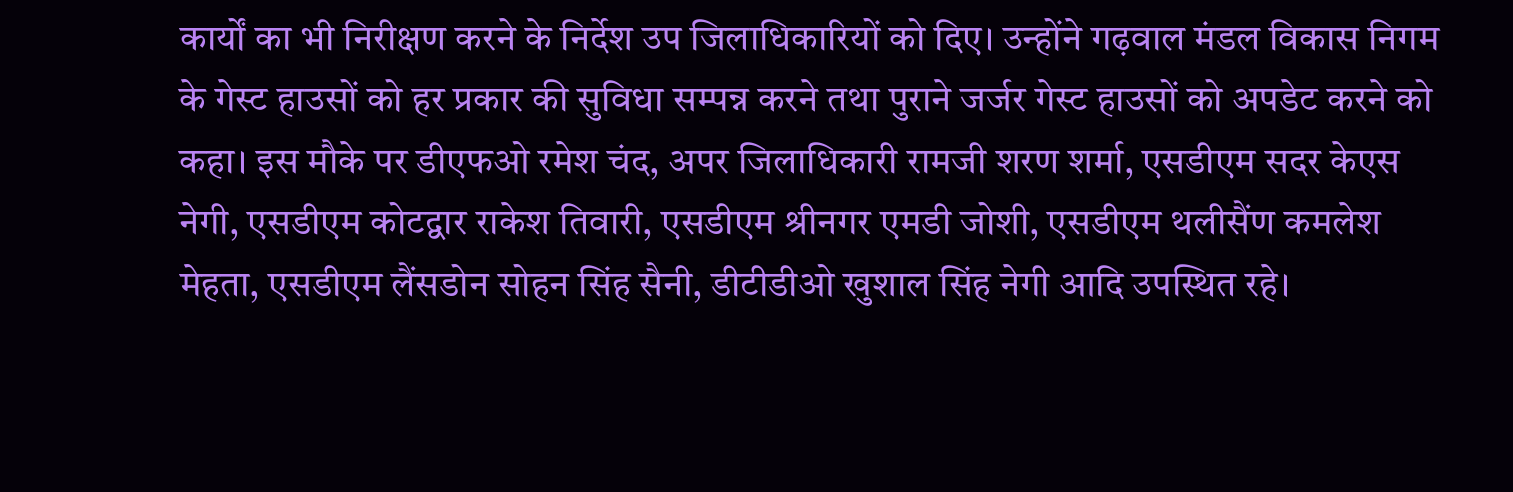कार्यों का भी निरीक्षण करने के निर्देश उप जिलाधिकारियों को दिए। उन्होंने गढ़वाल मंडल विकास निगम के गेस्ट हाउसों को हर प्रकार की सुविधा सम्पन्न करने तथा पुराने जर्जर गेस्ट हाउसों को अपडेट करने को कहा। इस मौके पर डीएफओ रमेश चंद, अपर जिलाधिकारी रामजी शरण शर्मा, एसडीएम सदर केएस नेगी, एसडीएम कोटद्वार राकेश तिवारी, एसडीएम श्रीनगर एमडी जोशी, एसडीएम थलीसैंण कमलेश मेहता, एसडीएम लैंसडोन सोहन सिंह सैनी, डीटीडीओ खुशाल सिंह नेगी आदि उपस्थित रहे।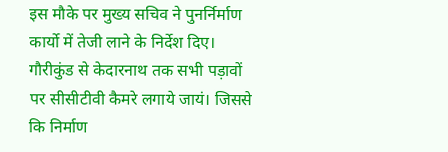इस मौके पर मुख्य सचिव ने पुनर्निर्माण कार्यो में तेजी लाने के निर्देश दिए। गौरीकुंड से केदारनाथ तक सभी पड़ावों पर सीसीटीवी कैमरे लगाये जायं। जिससे कि निर्माण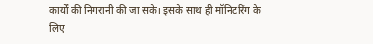कार्यों की निगरानी की जा सके। इसके साथ ही मॉनिटरिंग के लिए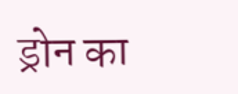ड्रोन का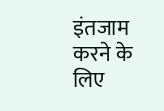इंतजाम करने के लिए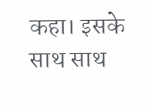कहा। इसके साथ साथ